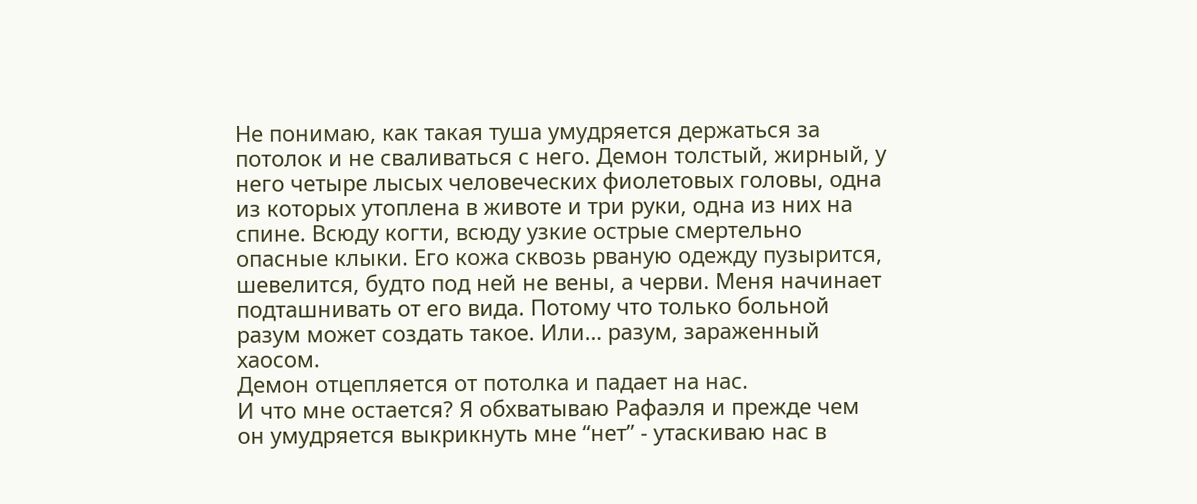Не понимаю, как такая туша умудряется держаться за потолок и не сваливаться с него. Демон толстый, жирный, у него четыре лысых человеческих фиолетовых головы, одна из которых утоплена в животе и три руки, одна из них на спине. Всюду когти, всюду узкие острые смертельно опасные клыки. Его кожа сквозь рваную одежду пузырится, шевелится, будто под ней не вены, а черви. Меня начинает подташнивать от его вида. Потому что только больной разум может создать такое. Или… разум, зараженный хаосом.
Демон отцепляется от потолка и падает на нас.
И что мне остается? Я обхватываю Рафаэля и прежде чем он умудряется выкрикнуть мне “нет” - утаскиваю нас в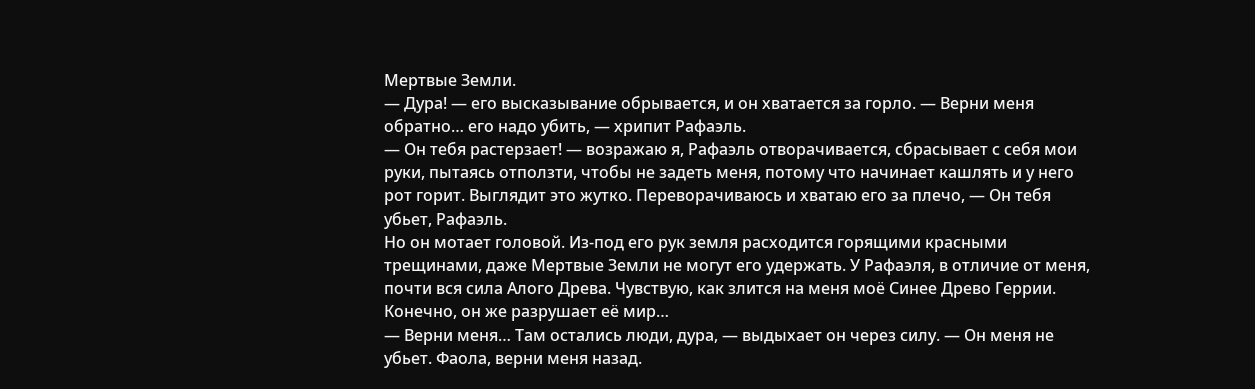Мертвые Земли.
— Дура! — его высказывание обрывается, и он хватается за горло. — Верни меня обратно… его надо убить, — хрипит Рафаэль.
— Он тебя растерзает! — возражаю я, Рафаэль отворачивается, сбрасывает с себя мои руки, пытаясь отползти, чтобы не задеть меня, потому что начинает кашлять и у него рот горит. Выглядит это жутко. Переворачиваюсь и хватаю его за плечо, — Он тебя убьет, Рафаэль.
Но он мотает головой. Из-под его рук земля расходится горящими красными трещинами, даже Мертвые Земли не могут его удержать. У Рафаэля, в отличие от меня, почти вся сила Алого Древа. Чувствую, как злится на меня моё Синее Древо Геррии. Конечно, он же разрушает её мир…
— Верни меня… Там остались люди, дура, — выдыхает он через силу. — Он меня не убьет. Фаола, верни меня назад.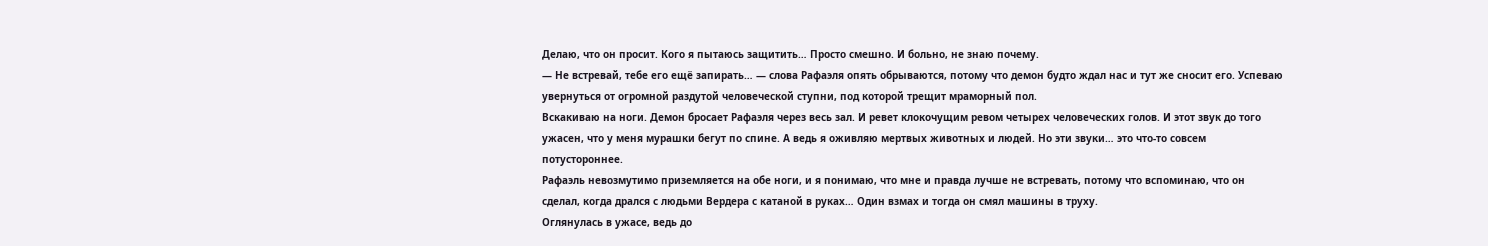Делаю, что он просит. Кого я пытаюсь защитить… Просто смешно. И больно, не знаю почему.
— Не встревай, тебе его ещё запирать… — слова Рафаэля опять обрываются, потому что демон будто ждал нас и тут же сносит его. Успеваю увернуться от огромной раздутой человеческой ступни, под которой трещит мраморный пол.
Вскакиваю на ноги. Демон бросает Рафаэля через весь зал. И ревет клокочущим ревом четырех человеческих голов. И этот звук до того ужасен, что у меня мурашки бегут по спине. А ведь я оживляю мертвых животных и людей. Но эти звуки… это что-то совсем потустороннее.
Рафаэль невозмутимо приземляется на обе ноги, и я понимаю, что мне и правда лучше не встревать, потому что вспоминаю, что он сделал, когда дрался с людьми Вердера с катаной в руках… Один взмах и тогда он смял машины в труху.
Оглянулась в ужасе, ведь до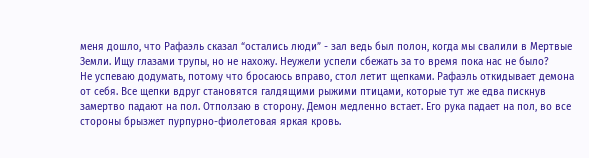меня дошло, что Рафаэль сказал “остались люди” - зал ведь был полон, когда мы свалили в Мертвые Земли. Ищу глазами трупы, но не нахожу. Неужели успели сбежать за то время пока нас не было?
Не успеваю додумать, потому что бросаюсь вправо, стол летит щепками. Рафаэль откидывает демона от себя. Все щепки вдруг становятся галдящими рыжими птицами, которые тут же едва пискнув замертво падают на пол. Отползаю в сторону. Демон медленно встает. Его рука падает на пол, во все стороны брызжет пурпурно-фиолетовая яркая кровь.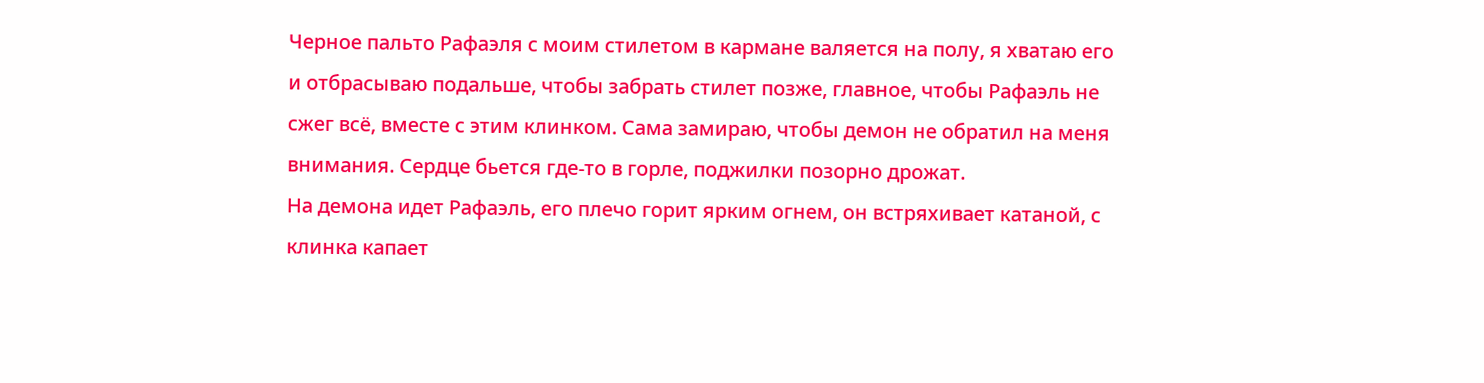Черное пальто Рафаэля с моим стилетом в кармане валяется на полу, я хватаю его и отбрасываю подальше, чтобы забрать стилет позже, главное, чтобы Рафаэль не сжег всё, вместе с этим клинком. Сама замираю, чтобы демон не обратил на меня внимания. Сердце бьется где-то в горле, поджилки позорно дрожат.
На демона идет Рафаэль, его плечо горит ярким огнем, он встряхивает катаной, с клинка капает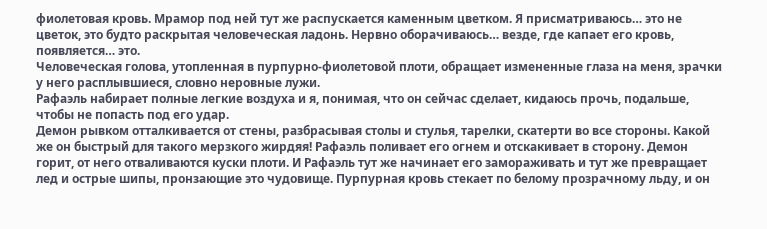фиолетовая кровь. Мрамор под ней тут же распускается каменным цветком. Я присматриваюсь… это не цветок, это будто раскрытая человеческая ладонь. Нервно оборачиваюсь… везде, где капает его кровь, появляется… это.
Человеческая голова, утопленная в пурпурно-фиолетовой плоти, обращает измененные глаза на меня, зрачки у него расплывшиеся, словно неровные лужи.
Рафаэль набирает полные легкие воздуха и я, понимая, что он сейчас сделает, кидаюсь прочь, подальше, чтобы не попасть под его удар.
Демон рывком отталкивается от стены, разбрасывая столы и стулья, тарелки, скатерти во все стороны. Какой же он быстрый для такого мерзкого жирдяя! Рафаэль поливает его огнем и отскакивает в сторону. Демон горит, от него отваливаются куски плоти. И Рафаэль тут же начинает его замораживать и тут же превращает лед и острые шипы, пронзающие это чудовище. Пурпурная кровь стекает по белому прозрачному льду, и он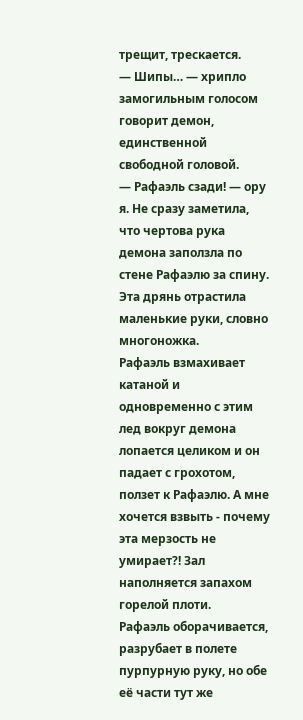трещит, трескается.
— Шипы… — хрипло замогильным голосом говорит демон, единственной свободной головой.
— Рафаэль сзади! — ору я. Не сразу заметила, что чертова рука демона заползла по стене Рафаэлю за спину. Эта дрянь отрастила маленькие руки, словно многоножка.
Рафаэль взмахивает катаной и одновременно с этим лед вокруг демона лопается целиком и он падает с грохотом, ползет к Рафаэлю. А мне хочется взвыть - почему эта мерзость не умирает?! Зал наполняется запахом горелой плоти.
Рафаэль оборачивается, разрубает в полете пурпурную руку, но обе её части тут же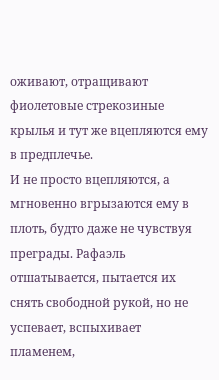оживают, отращивают фиолетовые стрекозиные крылья и тут же вцепляются ему в предплечье.
И не просто вцепляются, а мгновенно вгрызаются ему в плоть, будто даже не чувствуя преграды. Рафаэль отшатывается, пытается их снять свободной рукой, но не успевает, вспыхивает пламенем,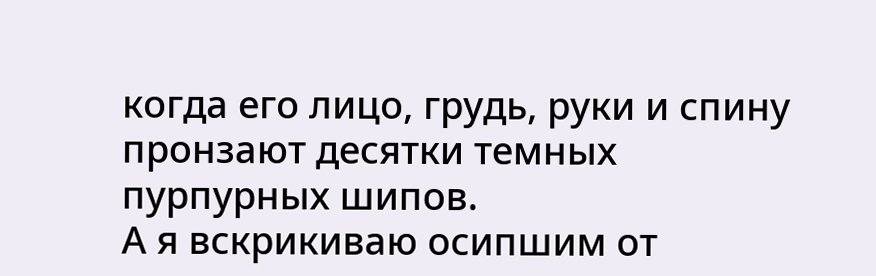когда его лицо, грудь, руки и спину пронзают десятки темных пурпурных шипов.
А я вскрикиваю осипшим от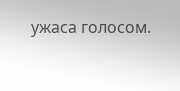ужаса голосом.